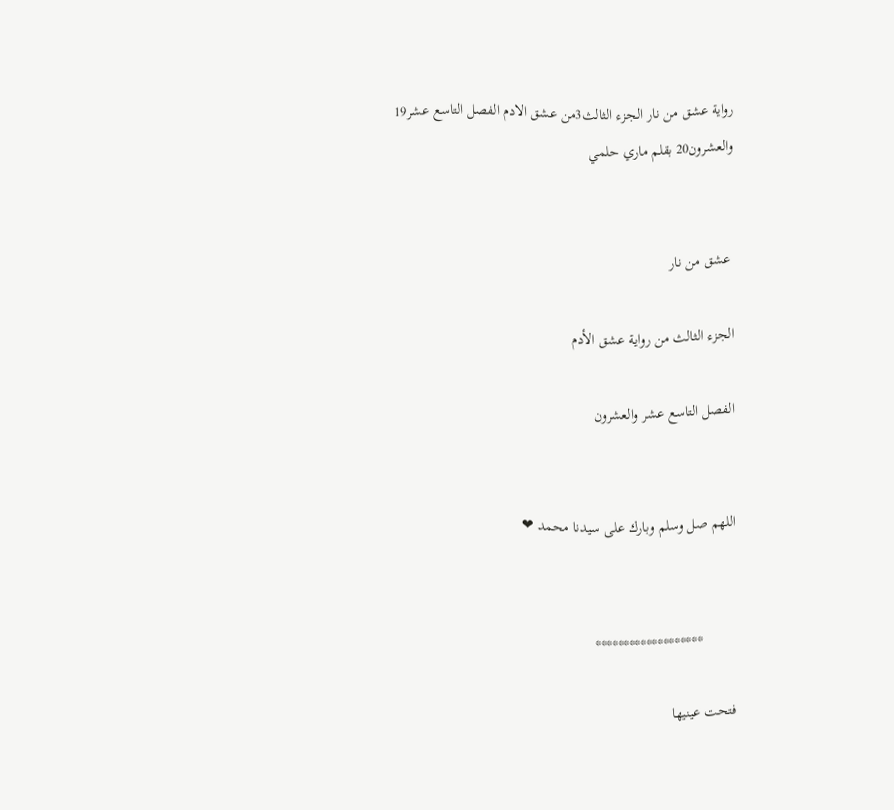رواية عشق من نار الجزء الثالث3من عشق الادم الفصل التاسع عشر19 والعشرون20 بقلم ماري حلمي


 عشق من نار

الجزء الثالث من رواية عشق الأدم

الفصل التاسع عشر والعشرون


اللهم صل وسلم وبارك على سيدنا محمد ❤


         *******************

فتحت عينيها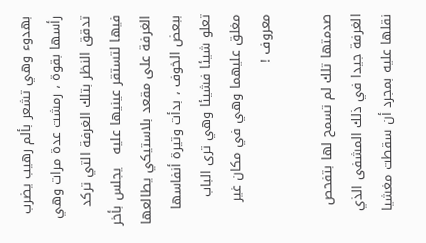بهدوء وهي تشعر بألم رهيب يضرب رأسها بقوة ، رمشت عدة مرات وهي تدقق النظر بتلك الغرفة التي تركد فيها لتستقر عينيها عليه   يجلس بأخر الغرفة على مقعد بلاستيكي يطالعها ببعض الخوف ، بدأت وتيرة أنفاسها تعلو شيئا فشيئا وهي ترى الباب مغلق عليهما وهي في مكان غير معروف !

صدمتها تلك لم تسمح لها بتفحص الغرفة جيدا في ذلك المشفى الذي نقلها عليه بمجرد أن سقطت مغشيا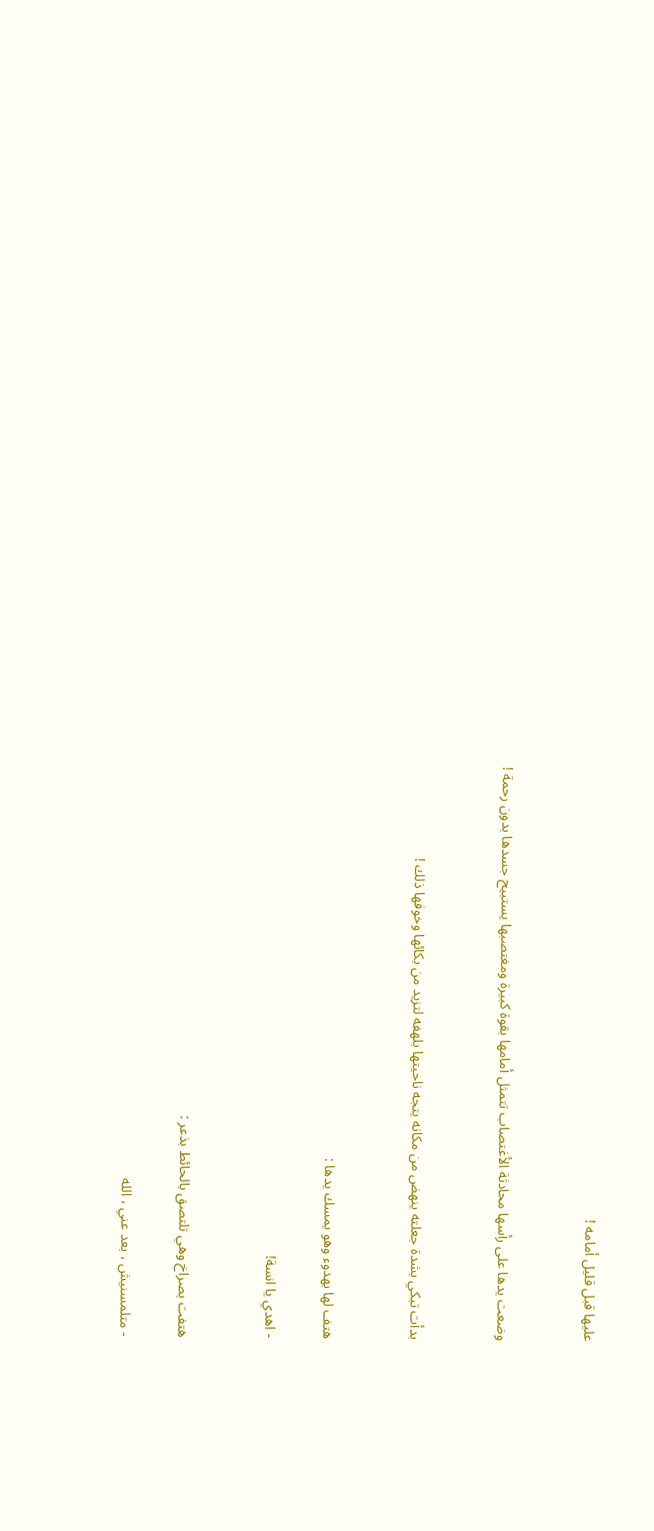عليها قبل قليل أمامه !


وضعت يدها على رأسها محادثة الأغتصاب تتمثل أمامها بقوة كبيرة ومغتصبها يستبيح جسدها بدون رحمة !


بدأت تبكي بشدة جعلته ينهض من مكانه يتجه ناحيتها بلهفه لتزيد من بكائها وخوفها ذلك !


هتف لها بهدوء وهو يمسك يدها :

- اهدي يا انسة!


هتفت بصراخ وهي تلتصق بالحائط بذعر :

- متلمسنيش ، بعد عني ، الله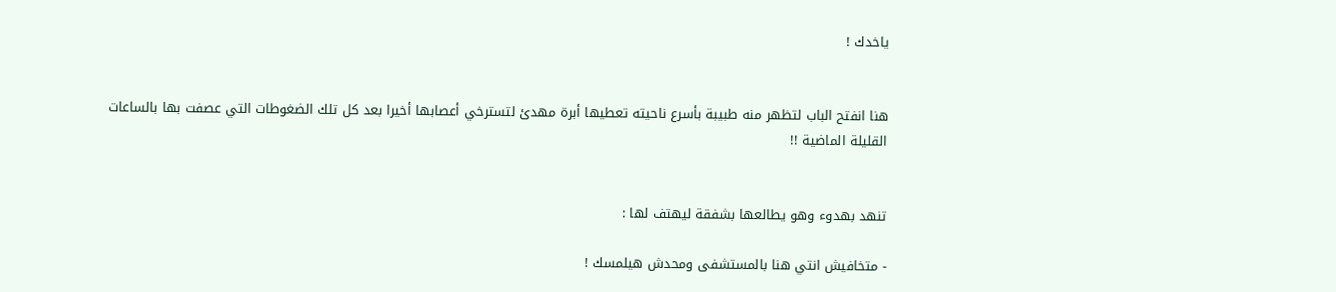ياخدك !


هنا انفتح الباب لتظهر منه طبيبة بأسرع ناحيته تعطيها أبرة مهدئ لتسترخي أعصابها أخيرا بعد كل تلك الضغوطات التي عصفت بها بالساعات القليلة الماضية !!


تنهد بهدوء وهو يطالعها بشفقة ليهتف لها :

- متخافيش انتي هنا بالمستشفى ومحدش هيلمسك !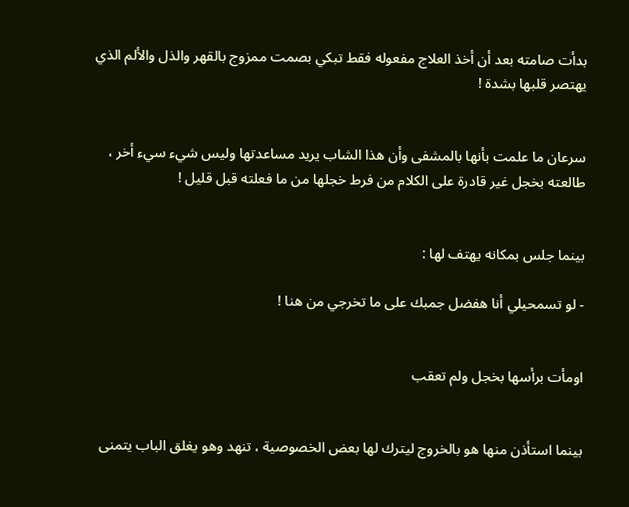بدأت صامته بعد أن أخذ العلاج مفعوله فقط تبكي بصمت ممزوج بالقهر والذل والألم الذي يهتصر قلبها بشدة !


سرعان ما علمت بأنها بالمشفى وأن هذا الشاب يريد مساعدتها وليس شيء سيء أخر ، طالعته بخجل غير قادرة على الكلام من فرط خجلها من ما فعلته قبل قليل !


بينما جلس بمكانه يهتف لها :

- لو تسمحيلي أنا هفضل جمبك على ما تخرجي من هنا !


اومأت برأسها بخجل ولم تعقب


بينما استأذن منها هو بالخروج ليترك لها بعض الخصوصية ، تنهد وهو يغلق الباب يتمنى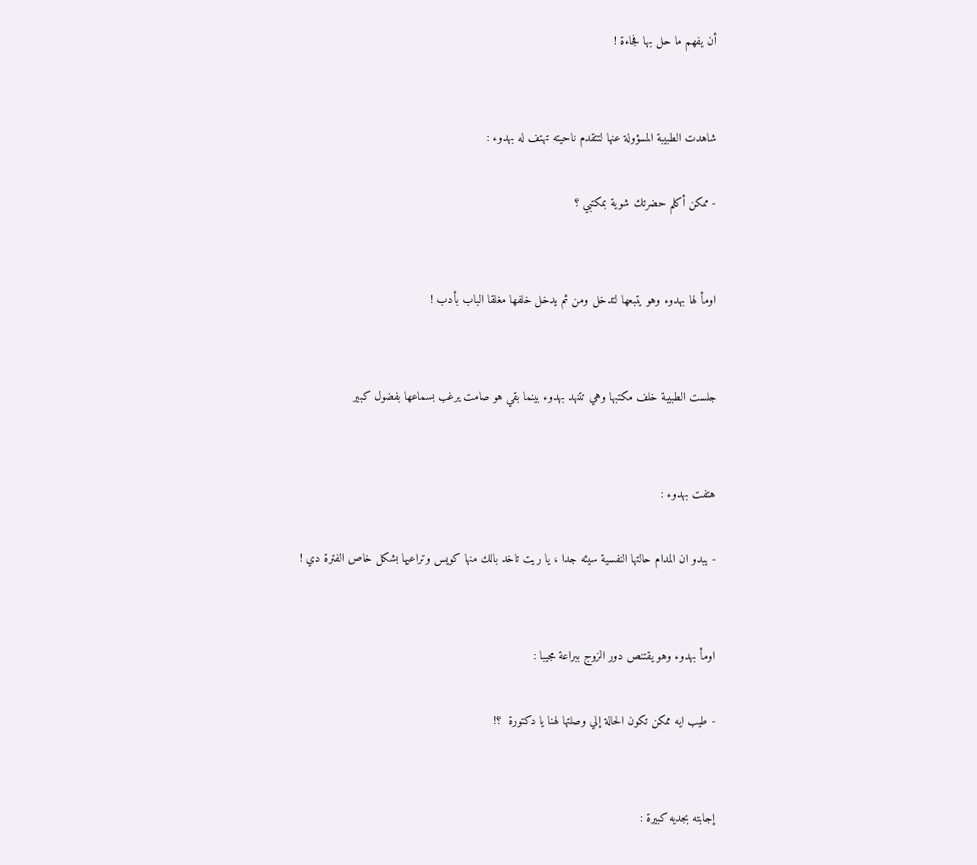أن يفهم ما حل بها فجاءة !


شاهدت الطبيبة المسؤولة عنها لتتقدم ناحيته تهتف له بهدوء :

- ممكن أكلم حضرتك شوية بمكتبي ؟


اومأ لها بهدوء وهو يتبعها لتدخل ومن ثم يدخل خلفها مغلقا الباب بأدب !


جلست الطبيبة خلف مكتبها وهي تتنهد بهدوء بينما بقي هو صامت يرغب بسماعها بفضول كبير


هتفت بهدوء :

- يبدو ان المدام حالتها النفسية سيئه جدا ، يا ريت تاخد بالك منها كويس وتراعيها بشكل خاص الفترة دي !


اومأ بهدوء وهو يقتنص دور الزوج ببراعة مجيبا :

- طيب ايه ممكن تكون الحالة إلي وصلتها لهنا يا دكتورة  ؟!


إجابته بجديه كبيرة :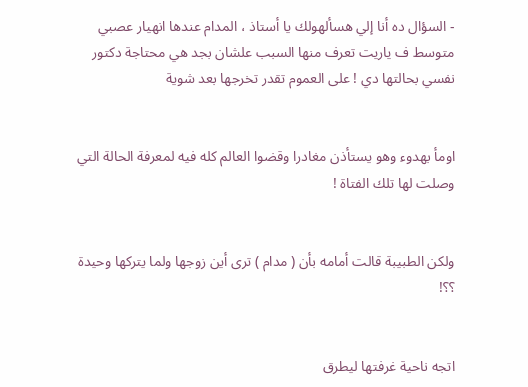- السؤال ده أنا إلي هسألهولك يا أستاذ ، المدام عندها انهيار عصبي متوسط ف ياريت تعرف منها السبب علشان بجد هي محتاجة دكتور نفسي بحالتها دي ! على العموم تقدر تخرجها بعد شوية


اومأ بهدوء وهو يستأذن مغادرا وقضوا العالم كله فيه لمعرفة الحالة التي وصلت لها تلك الفتاة !


ولكن الطبيبة قالت أمامه بأن ( مدام ) ترى أين زوجها ولما يتركها وحيدة ؟؟!


اتجه ناحية غرفتها ليطرق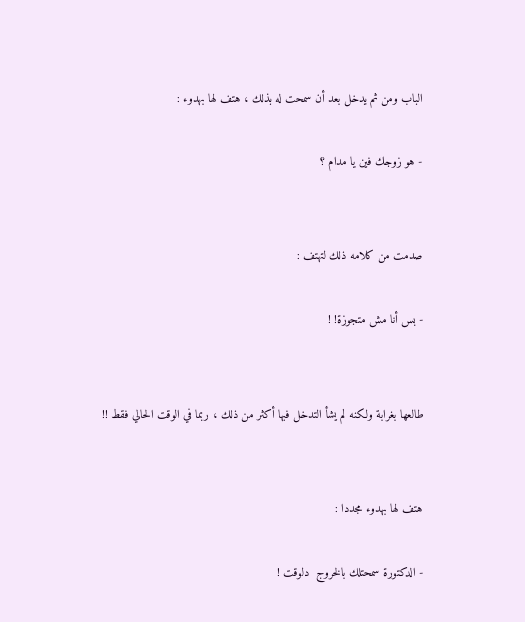الباب ومن ثم يدخل بعد أن سمحت له بذلك ، هتف لها بهدوء :

- هو زوجك فين يا مدام ؟


صدمت من كلامه ذلك لتهتف :

- بس أنا مش متجوزة! !


طالعها بغرابة ولكنه لم يشأ التدخل فبها أكثر من ذلك ، ربما في الوقت الحالي فقط !!


هتف لها بهدوء مجددا :

- الدكتورة سمحتلك بالخروج  دلوقت !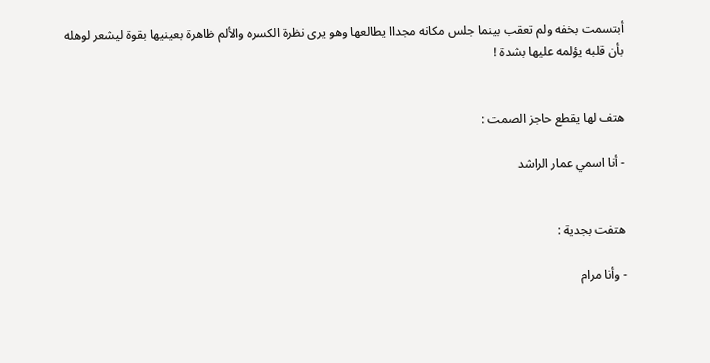أبتسمت بخفه ولم تعقب بينما جلس مكانه مجداا يطالعها وهو يرى نظرة الكسره والألم ظاهرة بعينيها بقوة ليشعر لوهله بأن قلبه يؤلمه عليها بشدة !


هتف لها يقطع حاجز الصمت :

- أنا اسمي عمار الراشد


هتفت بجدية :

- وأنا مرام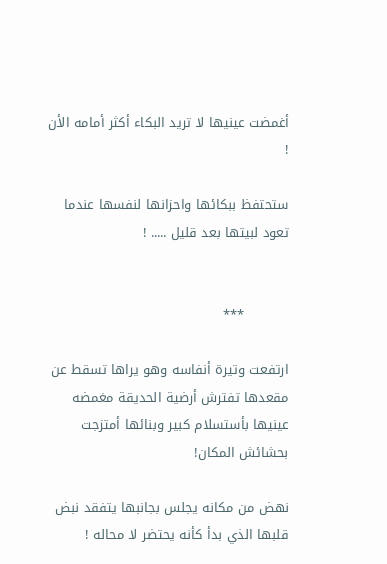أغمضت عينيها لا تريد البكاء أكثر أمامه الأن !

ستحتفظ ببكائها واحزانها لنفسها عندما تعود لبيتها بعد قليل ..... !


          ***

ارتفعت وتيرة أنفاسه وهو يراها تسقط عن مقعدها تفترش أرضية الحديقة مغمضه عينيها بأستسلام كبير وبنائها أمتزجت بحشائش المكان!

نهض من مكانه يجلس بجانبها يتفقد نبض قلبها الذي بدأ كأنه يحتضر لا محاله !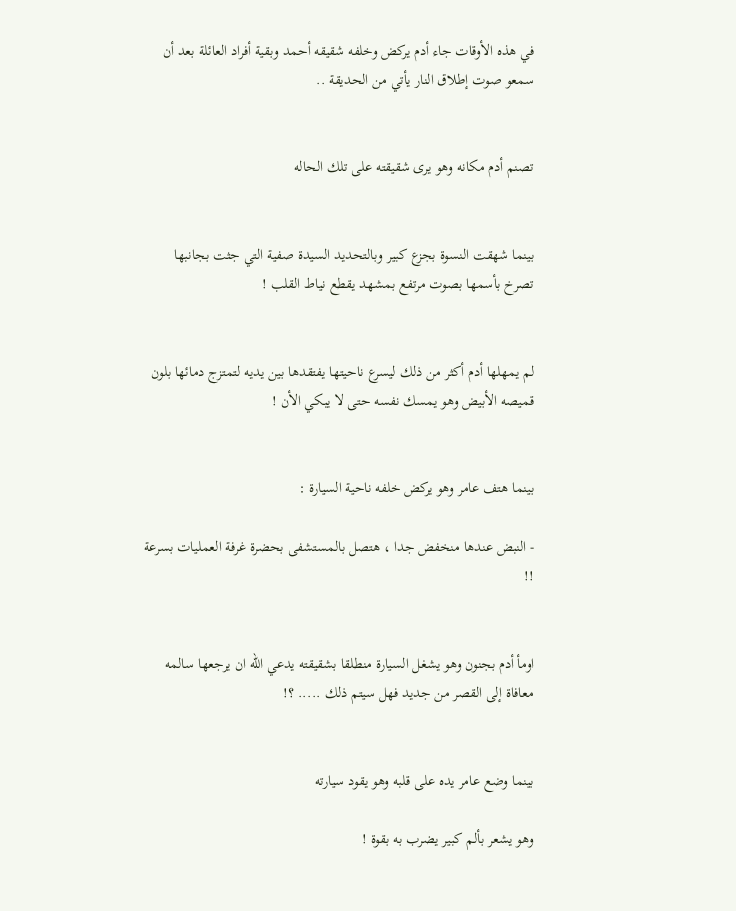في هذه الأوقات جاء أدم يركض وخلفه شقيقه أحمد وبقية أفراد العائلة بعد أن سمعو صوت إطلاق النار يأتي من الحديقة ..


تصنم أدم مكانه وهو يرى شقيقته على تلك الحاله


بينما شهقت النسوة بجزع كبير وبالتحديد السيدة صفية التي جثت بجانبها تصرخ بأسمها بصوت مرتفع بمشهد يقطع نياط القلب !


لم يمهلها أدم أكثر من ذلك ليسرع ناحيتها يفتقدها بين يديه لتمتزج دمائها بلون قميصه الأبيض وهو يمسك نفسه حتى لا يبكي الأن !


بينما هتف عامر وهو يركض خلفه ناحية السيارة :

- النبض عندها منخفض جدا ، هتصل بالمستشفى بحضرة غرفة العمليات بسرعة !!


اومأ أدم بجنون وهو يشغل السيارة منطلقا بشقيقته يدعي الله ان يرجعها سالمه معافاة إلى القصر من جديد فهل سيتم ذلك ..... ؟!


بينما وضع عامر يده على قلبه وهو يقود سيارته

وهو يشعر بألم كبير يضرب به بقوة !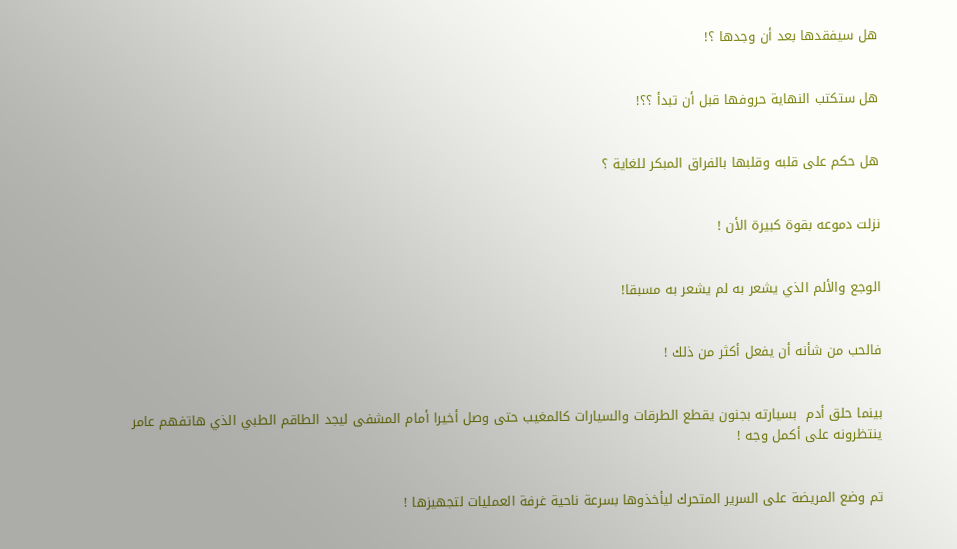هل سيفقدها بعد أن وجدها ؟!


هل ستكتب النهاية حروفها قبل أن تبدأ ؟؟!


هل حكم على قلبه وقلبها بالفراق المبكر للغاية ؟


نزلت دموعه بقوة كبيرة الأن !


الوجع والألم الذي يشعر به لم يشعر به مسبقا!


فالحب من شأنه أن يفعل أكثر من ذلك !


بينما حلق أدم  بسيارته بجنون يقطع الطرقات والسيارات كالمغيب حتى وصل أخيرا أمام المشفى ليجد الطاقم الطبي الذي هاتفهم عامر ينتظرونه على أكمل وجه !


تم وضع المريضة على السرير المتحرك ليأخذوها بسرعة ناحية غرفة العمليات لتجهيزها !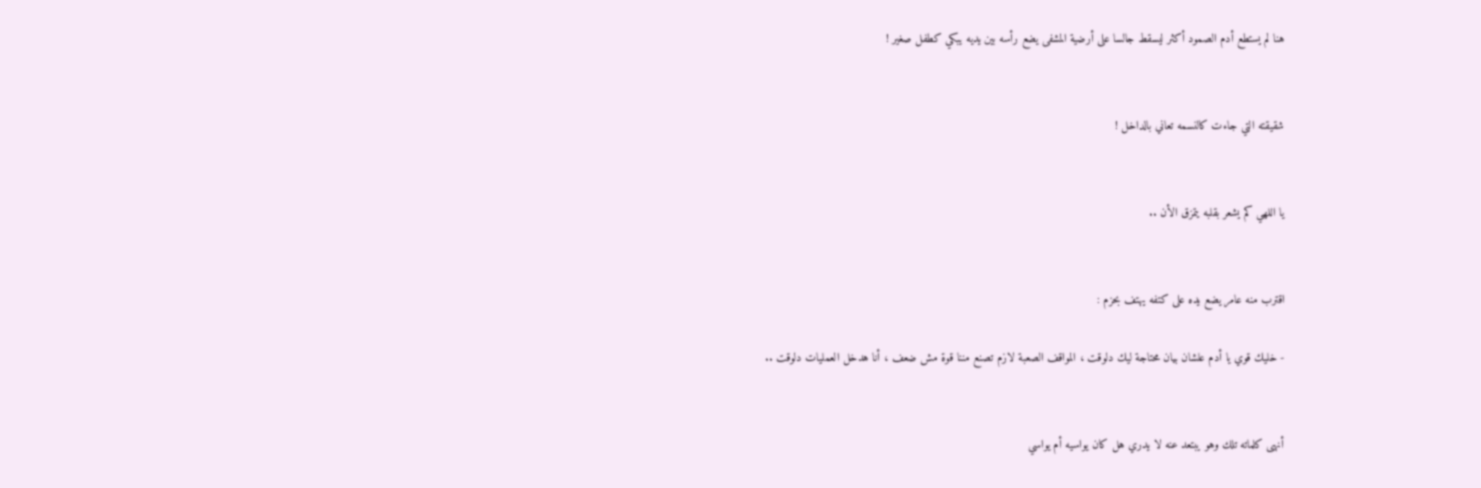هنا لم يستطع أدم الصمود أكثر ليسقط جالسا على أرضية المشفى يضع رأسه بين يديه يبكي كطفل صغير !


شقيقته التي جاءت كالنسمه تعاني بالداخل !


يا اللهي كم يشعر بقلبه يتمزق الأن ..


اقترب منه عامر يضع يده على كتفه يهتف بحزم :

- خليك قوي يا أدم علشان بيان محتاجة ليك دلوقت ، المواقف الصعبة لازم تصنع مننا قوة مش ضعف ، أنا هدخل العمليات دلوقت ..


أنهى كلماته تلك وهو يبتعد عنه لا يدري هل كان يواسيه أم يواسي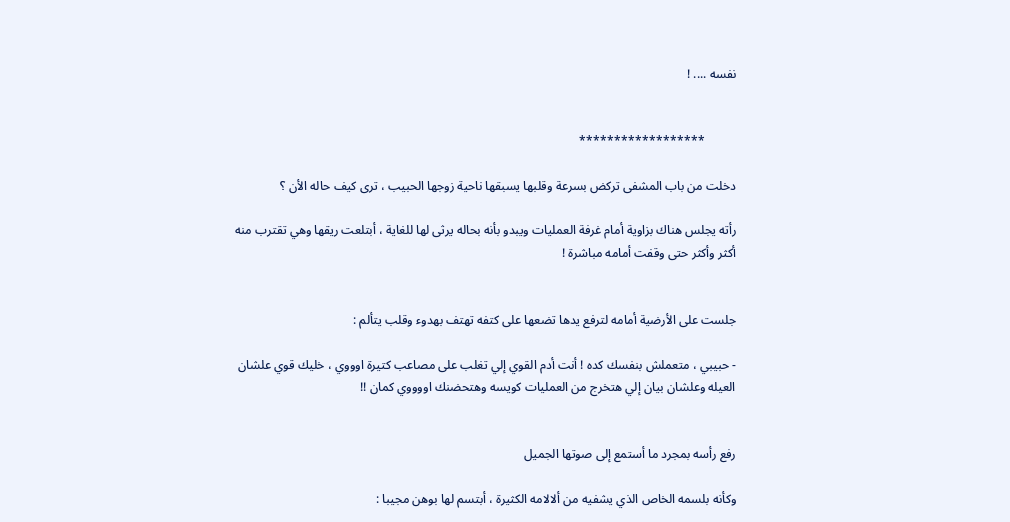نفسه .... !


          ******************

دخلت من باب المشفى تركض بسرعة وقلبها يسبقها ناحية زوجها الحبيب ، ترى كيف حاله الأن ؟

رأته يجلس هناك بزاوية أمام غرفة العمليات ويبدو بأنه بحاله يرثى لها للغاية ، أبتلعت ريقها وهي تقترب منه أكثر وأكثر حتى وقفت أمامه مباشرة !


جلست على الأرضية أمامه لترفع يدها تضعها على كتفه تهتف بهدوء وقلب يتألم :

- حبيبي ، متعملش بنفسك كده ! أنت أدم القوي إلي تغلب على مصاعب كتيرة اوووي ، خليك قوي علشان العيله وعلشان بيان إلي هتخرج من العمليات كويسه وهتحضنك اووووي كمان !!


رفع رأسه بمجرد ما أستمع إلى صوتها الجميل

وكأنه بلسمه الخاص الذي يشفيه من ألالامه الكثيرة ، أبتسم لها بوهن مجيبا :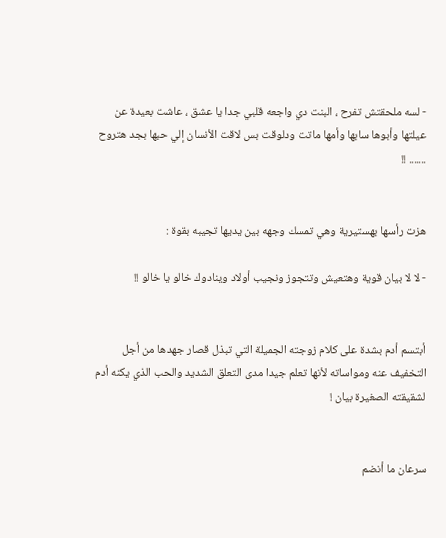- لسه ملحقتش تفرح ، البنت دي واجعه قلبي جدا يا عشق ، عاشت بعيدة عن عيلتها وأبوها سابها وأمها ماتت ودلوقت بس لاقت الأنسان إلي حبها بجد هتروح ....... !!


هزت رأسها بهستيرية وهي تمسك وجهه بين يديها تجيبه بقوة :

- لا لا بيان قوية وهتعيش وتتجوز ونجيب أولاد وينادوك خالو يا خالو !!


أبتسم أدم بشدة على كلام زوجته الجميلة التي تبذل قصار جهدها من أجل التخفيف عنه ومواساته لأنها تعلم جيدا مدى التعلق الشديد والحب الذي يكنه أدم لشقيقته الصغيرة بيان !


سرعان ما أنضم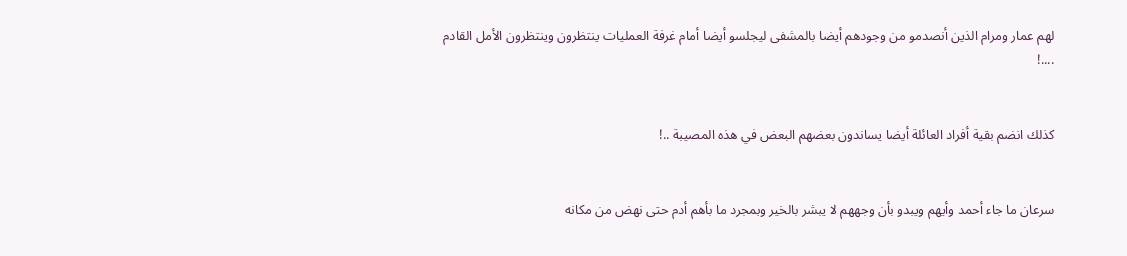لهم عمار ومرام الذين أنصدمو من وجودهم أيضا بالمشفى ليجلسو أيضا أمام غرفة العمليات ينتظرون وينتظرون الأمل القادم ....!


كذلك انضم بقية أفراد العائلة أيضا يساندون بعضهم البعض في هذه المصيبة ..!


سرعان ما جاء أحمد وأيهم ويبدو بأن وجههم لا يبشر بالخير وبمجرد ما بأهم أدم حتى نهض من مكانه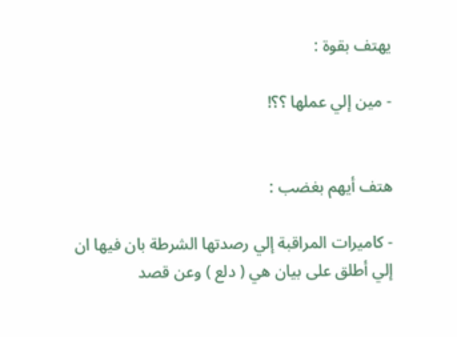يهتف بقوة :

- مين إلي عملها ؟؟!


هتف أيهم بغضب :

- كاميرات المراقبة إلي رصدتها الشرطة بان فيها ان إلي أطلق على بيان هي ( دلع ) وعن قصد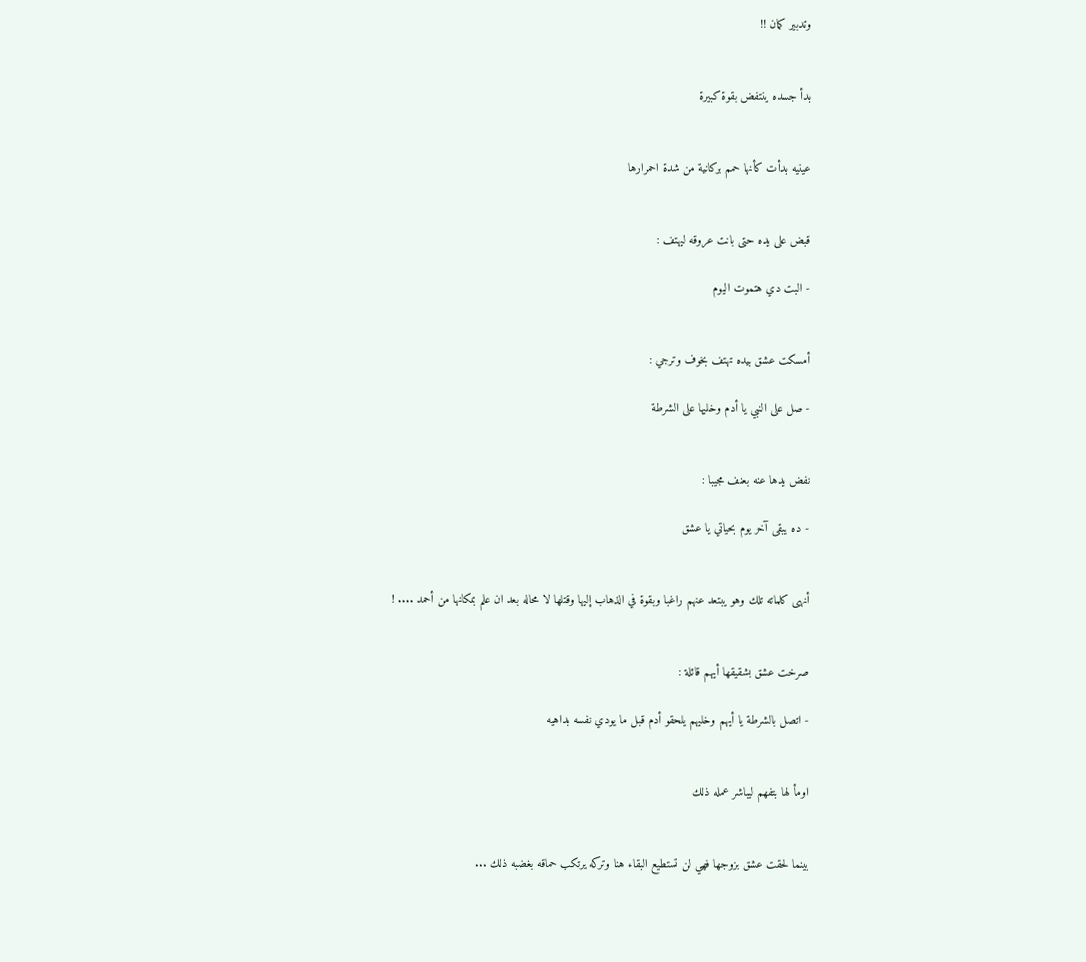وتدبير كمان !!


بدأ جسده ينتفض بقوة كبيرة


عينيه بدأت كأنها حمم بركانية من شدة احمرارها


قبض على يده حتى بانت عروقه ليهتف :

- البت دي هتموت اليوم


أمسكت عشق بيده تهتف بخوف وترجي :

- صل على النبي يا أدم وخليها على الشرطة


نفض يدها عنه بعنف مجيبا :

- ده يبقى آخر يوم بحياتي يا عشق


أنهى كلماته تلك وهو يبتعد عنهم راغبا وبقوة في الذهاب إليها وقتلها لا محاله بعد ان علم بمكانها من أحمد .... !


صرخت عشق بشقيقها أيهم قائلة :

- اتصل بالشرطة يا أيهم وخليهم يلحقو أدم قبل ما يودي نفسه بداهيه


اومأ لها بتفهم ليباشر عمله ذلك


بينما لحقت عشق بزوجها فهي لن تستطيع البقاء هنا وتركه يرتكب حماقه بغضبه ذلك ...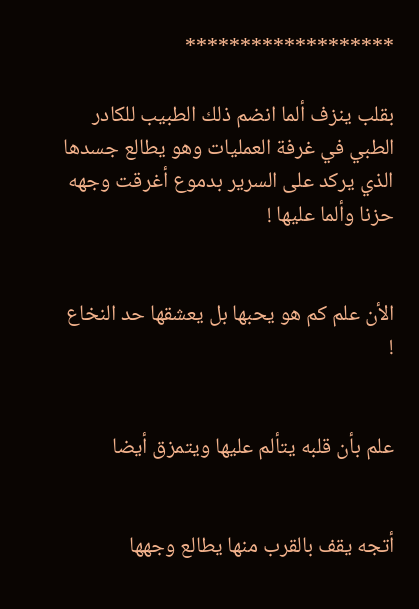*******************

بقلب ينزف ألما انضم ذلك الطبيب للكادر الطبي في غرفة العمليات وهو يطالع جسدها الذي يركد على السرير بدموع أغرقت وجهه حزنا وألما عليها !


الأن علم كم هو يحبها بل يعشقها حد النخاع !


علم بأن قلبه يتألم عليها ويتمزق أيضا


أتجه يقف بالقرب منها يطالع وجهها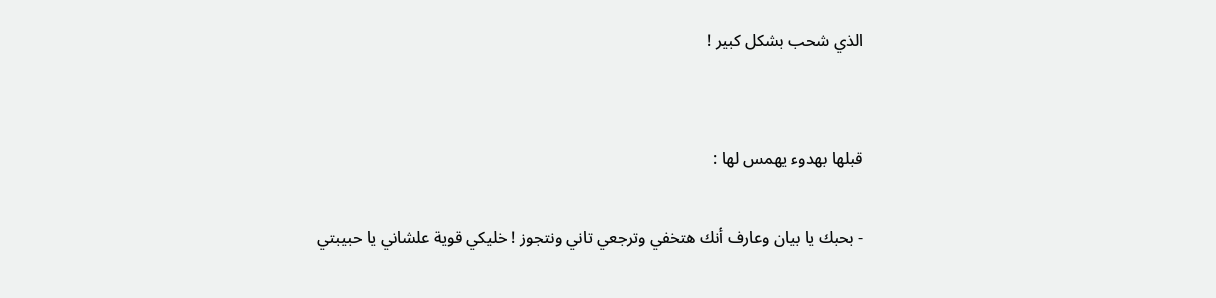الذي شحب بشكل كبير !


قبلها بهدوء يهمس لها :

- بحبك يا بيان وعارف أنك هتخفي وترجعي تاني ونتجوز ! خليكي قوية علشاني يا حبيبتي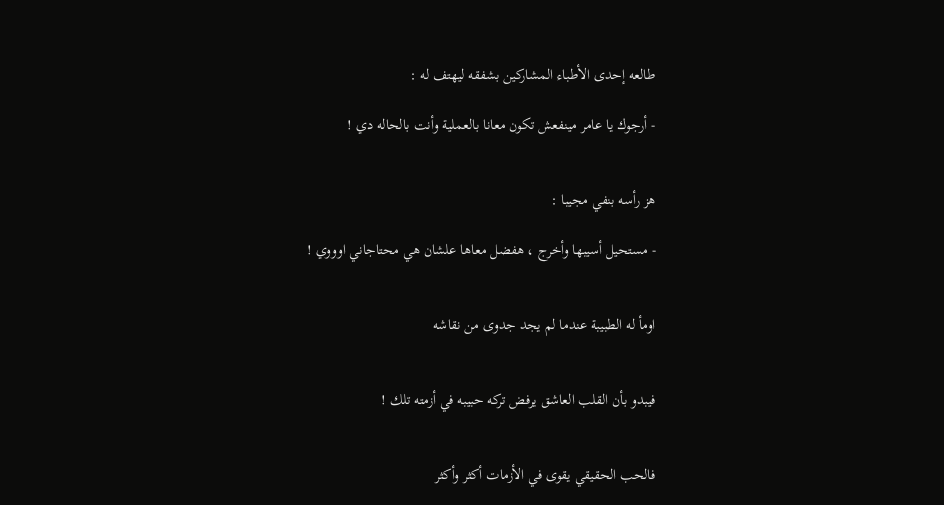طالعه إحدى الأطباء المشاركين بشفقه ليهتف له :

- أرجوك يا عامر مينفعش تكون معانا بالعملية وأنت بالحاله دي !


هز رأسه بنفي مجيبا :

- مستحيل أسيبها وأخرج ، هفضل معاها علشان هي محتاجاني اوووي !


اومأ له الطبيبة عندما لم يجد جدوى من نقاشه


فيبدو بأن القلب العاشق يرفض تركه حبيبه في أزمته تلك !


فالحب الحقيقي يقوى في الأزمات أكثر وأكثر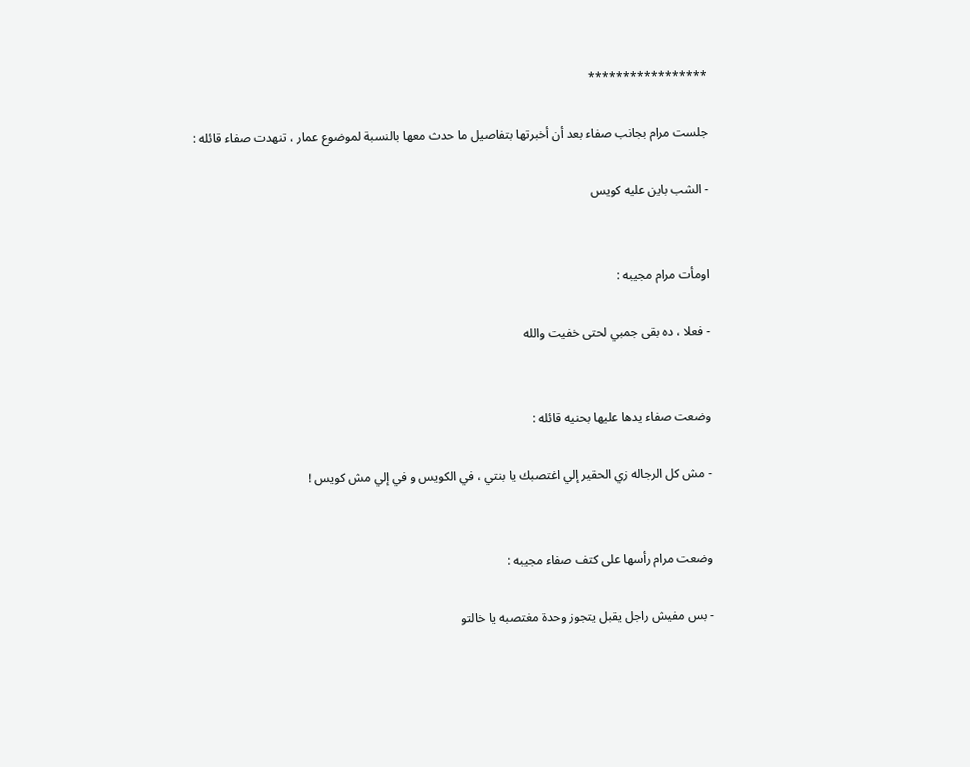*****************

جلست مرام بجانب صفاء بعد أن أخبرتها بتفاصيل ما حدث معها بالنسبة لموضوع عمار ، تنهدت صفاء قائله :

- الشب باين عليه كويس


اومأت مرام مجيبه :

- فعلا ، ده بقى جمبي لحتى خفيت والله


وضعت صفاء يدها عليها بحنيه قائله :

- مش كل الرجاله زي الحقير إلي اغتصبك يا بنتي ، في الكويس و في إلي مش كويس !


وضعت مرام رأسها على كتف صفاء مجيبه :

- بس مفيش راجل يقبل يتجوز وحدة مغتصبه يا خالتو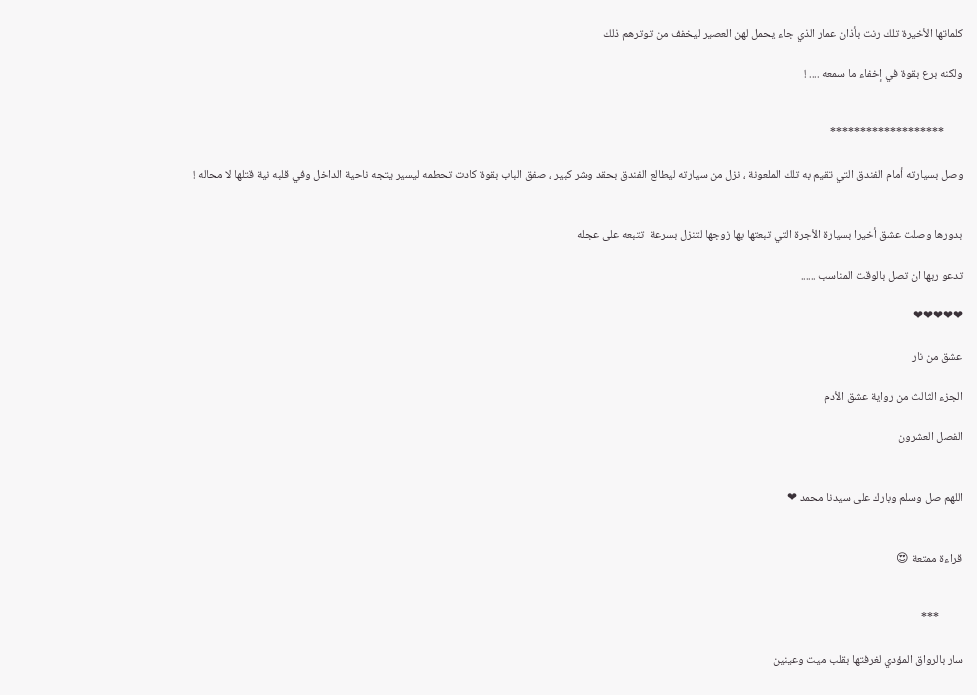كلماتها الأخيرة تلك رنت بأذان عمار الذي جاء يحمل لهن العصير ليخفف من توترهم ذلك

ولكنه برع بقوة في إخفاء ما سمعه .... !


       *******************

وصل بسيارته أمام الفندق التي تقيم به تلك الملعونة ، نزل من سيارته ليطالع الفندق بحقد وشر كبير ، صفق الباب بقوة كادت تحطمه ليسير يتجه ناحية الداخل وفي قلبه نية قتلها لا محاله !


بدورها وصلت عشق أخيرا بسيارة الأجرة التي تبعتها بها زوجها لتنزل بسرعة  تتبعه على عجله

تدعو ربها ان تصل بالوقت المناسب ......

❤❤❤❤❤

عشق من نار

الجزء الثالث من رواية عشق الأدم

الفصل العشرون


اللهم صل وسلم وبارك على سيدنا محمد ❤


قراءة ممتعة 😍


         ***

سار بالرواق المؤدي لغرفتها بقلب ميت وعينين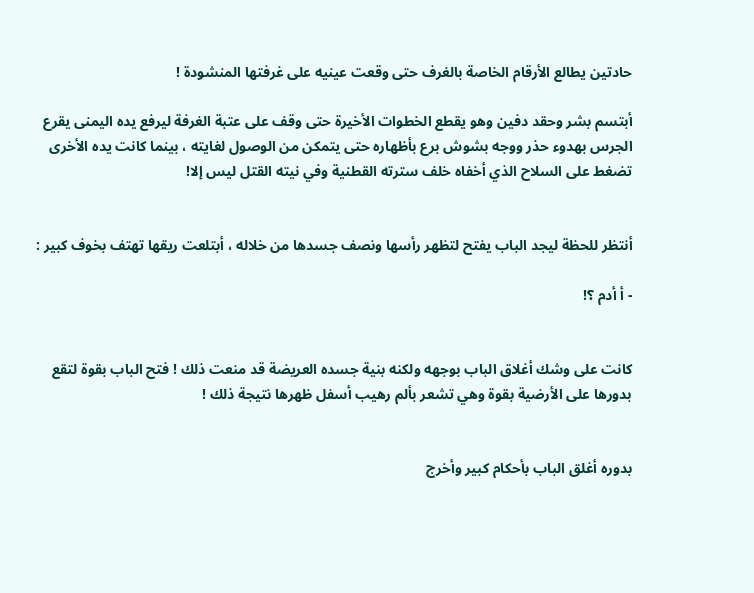حادتين يطالع الأرقام الخاصة بالغرف حتى وقعت عينيه على غرفتها المنشودة !

أبتسم بشر وحقد دفين وهو يقطع الخطوات الأخيرة حتى وقف على عتبة الغرفة ليرفع يده اليمنى يقرع الجرس بهدوء حذر ووجه بشوش برع بأظهاره حتى يتمكن من الوصول لغايته ، بينما كانت يده الأخرى تضغط على السلاح الذي أخفاه خلف سترته القطنية وفي نيته القتل ليس إلا!


أنتظر للحظة ليجد الباب يفتح لتظهر رأسها ونصف جسدها من خلاله ، أبتلعت ريقها تهتف بخوف كبير :

- أ أدم ؟!


كانت على وشك أغلاق الباب بوجهه ولكنه بنية جسده العريضة قد منعت ذلك ! فتح الباب بقوة لتقع بدورها على الأرضية بقوة وهي تشعر بألم رهيب أسفل ظهرها نتيجة ذلك !


بدوره أغلق الباب بأحكام كبير وأخرج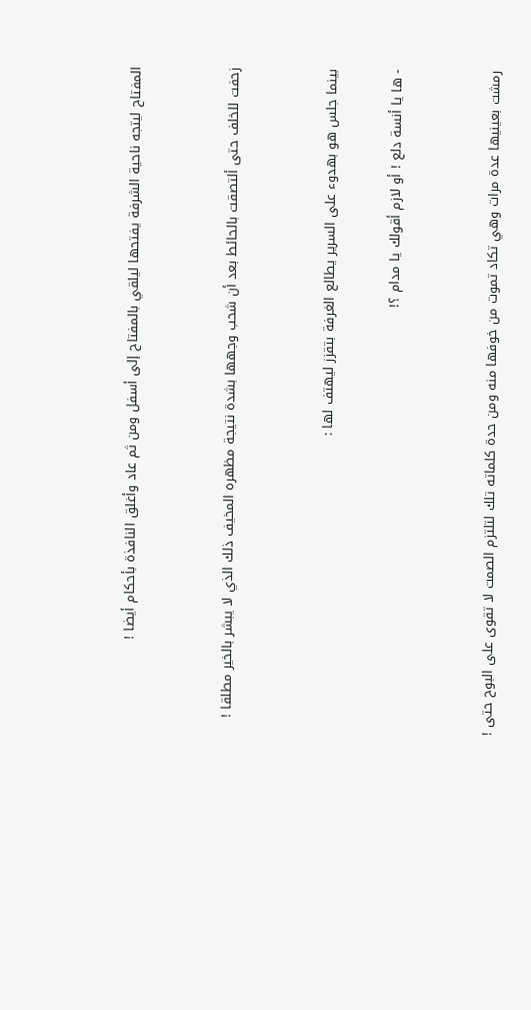المفتاح ليتجه ناحية الشرفة يفتحها ليلقي بالمفتاح إلى أسفل ومن ثم عاد وأغلق النافذة بأحكام أيضا !


زحفت للخلف حتى ألتصقت بالحائط بعد أن شحب وجهها بشدة نتيجة مظهره المخيف ذلك الذي لا يبشر بالخير مطلقا !


بينما جلس هو بهدوء على السرير يطالع الغرفة بتقزز ليهتف لها :

- ها يا أنسة دلع ! أو لازم أقولك يا مدام ؟!


رمشت بعينيها عدة مرات وهي تكاد تموت من خوفها منه ومن حدة كلماته تلك لتلتزم الصمت لا تقوى على البوح حتى !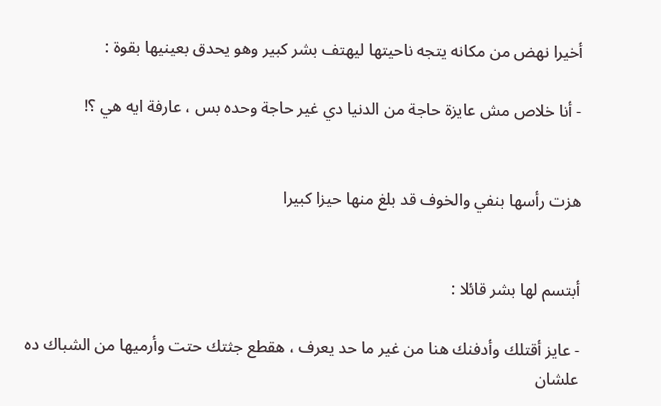أخيرا نهض من مكانه يتجه ناحيتها ليهتف بشر كبير وهو يحدق بعينيها بقوة :

- أنا خلاص مش عايزة حاجة من الدنيا دي غير حاجة وحده بس ، عارفة ايه هي ؟!


هزت رأسها بنفي والخوف قد بلغ منها حيزا كبيرا


أبتسم لها بشر قائلا :

- عايز أقتلك وأدفنك هنا من غير ما حد يعرف ، هقطع جثتك حتت وأرميها من الشباك ده علشان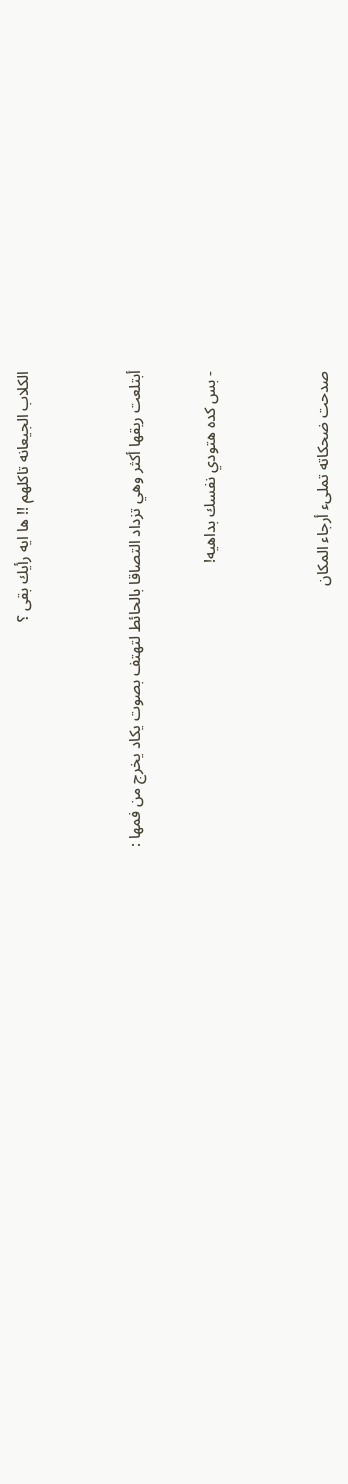الكلاب الجيعانه تاكلهم !! ها ايه رأيك بقى ؟


أبتلعت ريقها أكثر وهي تزداد التصاقا بالحائط لتهتف بصوت يكاد يخرج من فمها :

- بس كده هتودي نفسك بداهيه!


صدحت ضحكاته تملىء أرجاء المكان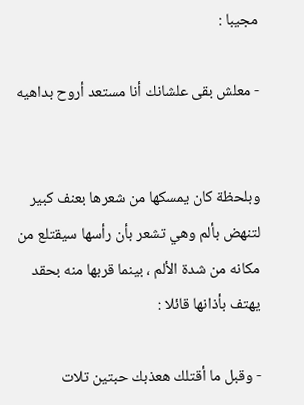مجيبا :

- معلش بقى علشانك أنا مستعد أروح بداهيه


وبلحظة كان يمسكها من شعرها بعنف كبير لتنهض بألم وهي تشعر بأن رأسها سيقتلع من مكانه من شدة الألم ، بينما قربها منه بحقد يهتف بأذانها قائلا :

- وقبل ما أقتلك هعذبك حبتين تلات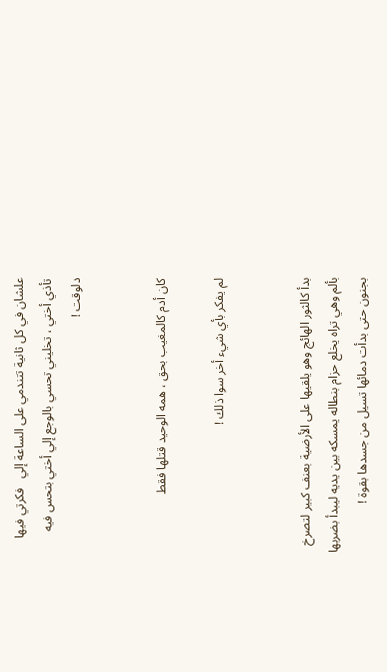علشان في كل ثانية تتندمي على الساعة إلي   فكرتي فيها تأذي أختي ، تخليني تحسي بالوجع إلي أختي بتحس فيه دلوقت !


كان أدم كالمغيب بحق ، همه الوحيد قتلها فقط

لم يفكر بأي شيء أخر سوا ذلك !


بدأ كالثور الهائج وهو يلقيها على الأرضية بعنف كبير لتصرخ بألم وهي تراه يخلع حزام بنطاله يمسكه بين يديه ليبدأ بضربها بجنون حتى بدأت دمائها تسيل من جسدها بقوة !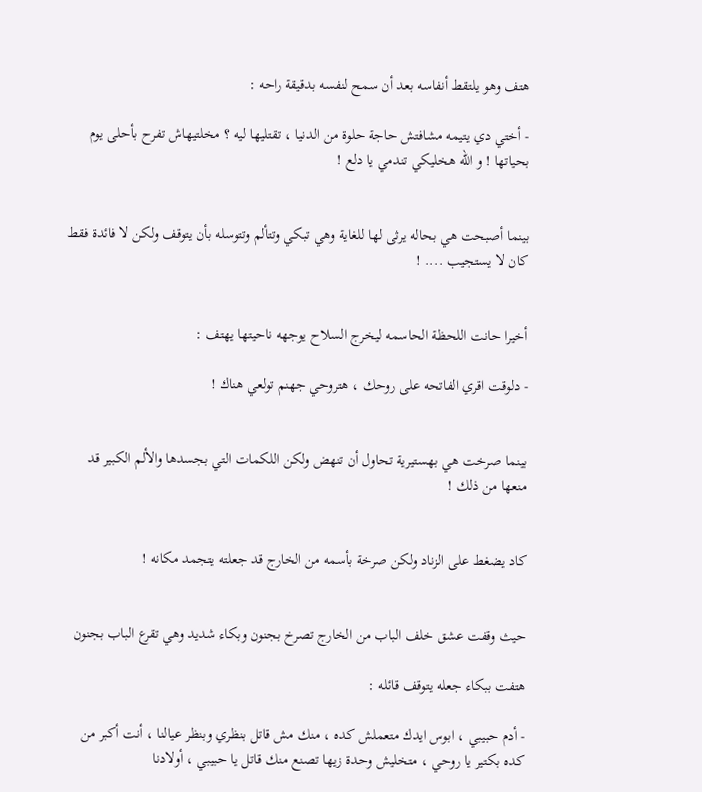هتف وهو يلتقط أنفاسه بعد أن سمح لنفسه بدقيقة راحه :

- أختي دي يتيمه مشافتش حاجة حلوة من الدنيا ، تقتليها ليه ؟ مخلتيهاش تفرح بأحلى يوم بحياتها ! و الله هخليكي تندمي يا دلع !


بينما أصبحت هي بحاله يرثى لها للغاية وهي تبكي وتتألم وتتوسله بأن يتوقف ولكن لا فائدة فقط كان لا يستجيب .... !


أخيرا حانت اللحظة الحاسمه ليخرج السلاح يوجهه ناحيتها يهتف :

- دلوقت اقري الفاتحه على روحك ، هتروحي جهنم تولعي هناك !


بينما صرخت هي بهستيرية تحاول أن تنهض ولكن اللكمات التي بجسدها والألم الكبير قد منعها من ذلك !


كاد يضغط على الزناد ولكن صرخة بأسمه من الخارج قد جعلته يتجمد مكانه !


حيث وقفت عشق خلف الباب من الخارج تصرخ بجنون وبكاء شديد وهي تقرع الباب بجنون

هتفت ببكاء جعله يتوقف قائله :

- أدم حبيبي ، ابوس ايدك متعملش كده ، منك مش قاتل بنظري وبنظر عيالنا ، أنت أكبر من كده بكتير يا روحي ، متخليش وحدة زيها تصنع منك قاتل يا حبيبي ، أولادنا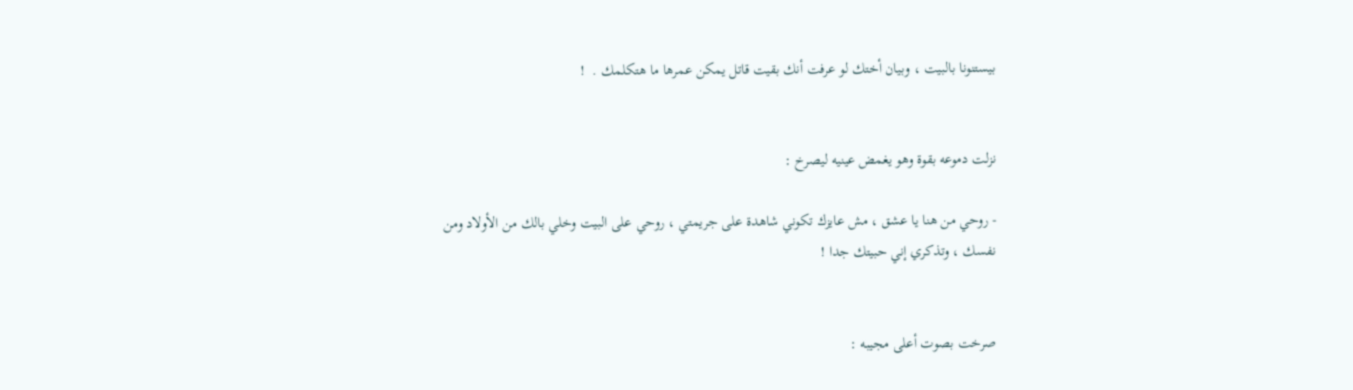بيستنونا بالبيت ، وبيان أختك لو عرفت أنك بقيت قاتل يمكن عمرها ما هتكلمك .  !


نزلت دموعه بقوة وهو يغمض عينيه ليصرخ :

- روحي من هنا يا عشق ، مش عايزك تكوني شاهدة على جريمتي ، روحي على البيت وخلي بالك من الأولاد ومن نفسك ، وتذكري إني حبيتك جدا !


صرخت بصوت أعلى مجيبه :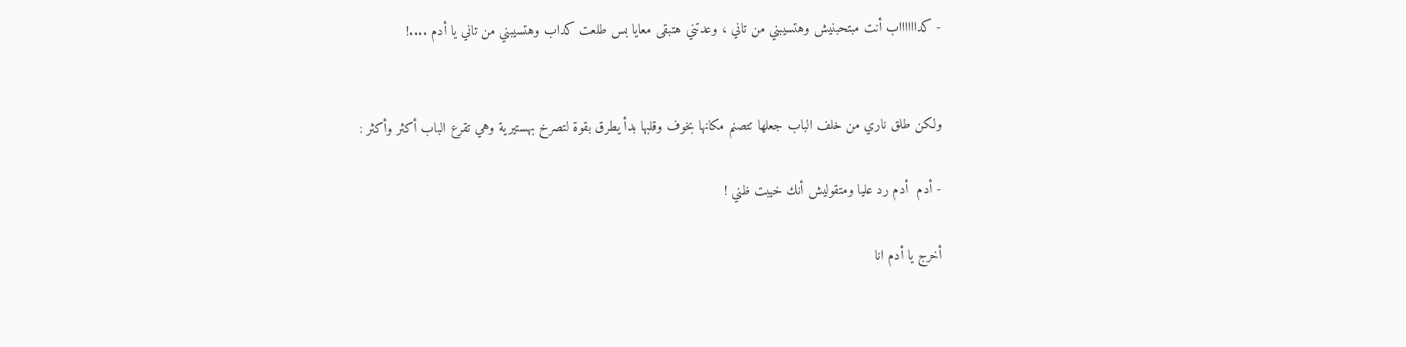- كدااااااب أنت مبتحبنيش وهتسيبني من تاني ، وعدتني هتبقى معايا بس طلعت كداب وهتسيبني من تاني يا أدم ....!


ولكن طلق ناري من خلف الباب جعلها تتصنم مكانها بخوف وقلبها بدأ يطرق بقوة لتصرخ بهستيرية وهي تقرع الباب أكثر وأكثر :

- أدم  أدم رد عليا ومتقوليش أنك خيبت ظني !

أخرج يا أدم انا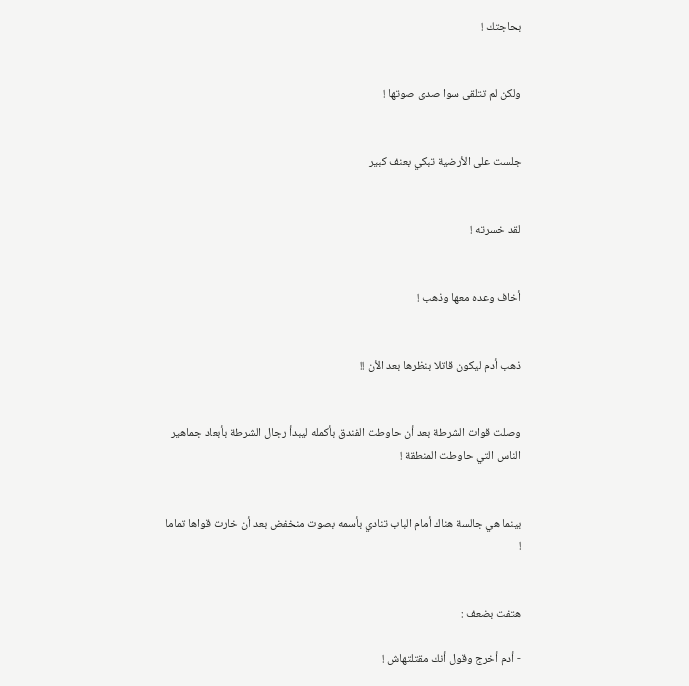بحاجتك !


ولكن لم تتلقى سوا صدى صوتها !


جلست على الأرضية تبكي بعنف كبير


لقد خسرته !


أخاف وعده معها وذهب !


ذهب أدم ليكون قاتلا بنظرها بعد الأن !!


وصلت قوات الشرطة بعد أن حاوطت الفندق بأكمله ليبدأ رجال الشرطة بأبعاد جماهير الناس التي حاوطت المنطقة !


بينما هي جالسة هناك أمام الباب تنادي بأسمه بصوت منخفض بعد أن خارت قواها تماما !


هتفت بضعف :

- أدم أخرج وقول أنك مقتلتهاش !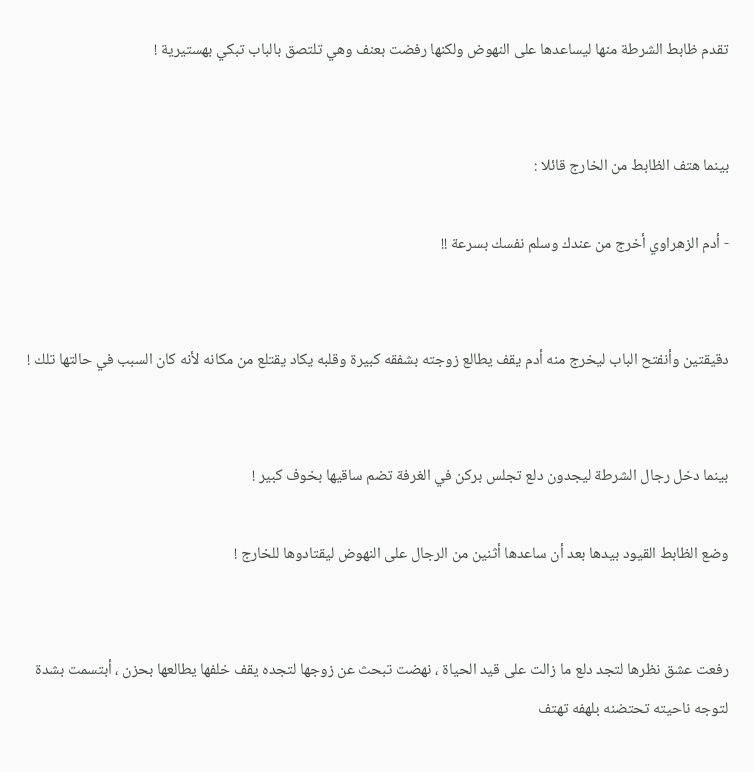تقدم ظابط الشرطة منها ليساعدها على النهوض ولكنها رفضت بعنف وهي تلتصق بالباب تبكي بهستيرية !


بينما هتف الظابط من الخارج قائلا :

- أدم الزهراوي أخرج من عندك وسلم نفسك بسرعة !!


دقيقتين وأنفتح الباب ليخرج منه أدم يقف يطالع زوجته بشفقه كبيرة وقلبه يكاد يقتلع من مكانه لأنه كان السبب في حالتها تلك !


بينما دخل رجال الشرطة ليجدون دلع تجلس بركن في الغرفة تضم ساقيها بخوف كبير !

وضع الظابط القيود بيدها بعد أن ساعدها أثنين من الرجال على النهوض ليقتادوها للخارج !


رفعت عشق نظرها لتجد دلع ما زالت على قيد الحياة ، نهضت تبحث عن زوجها لتجده يقف خلفها يطالعها بحزن ، أبتسمت بشدة لتوجه ناحيته تحتضنه بلهفه تهتف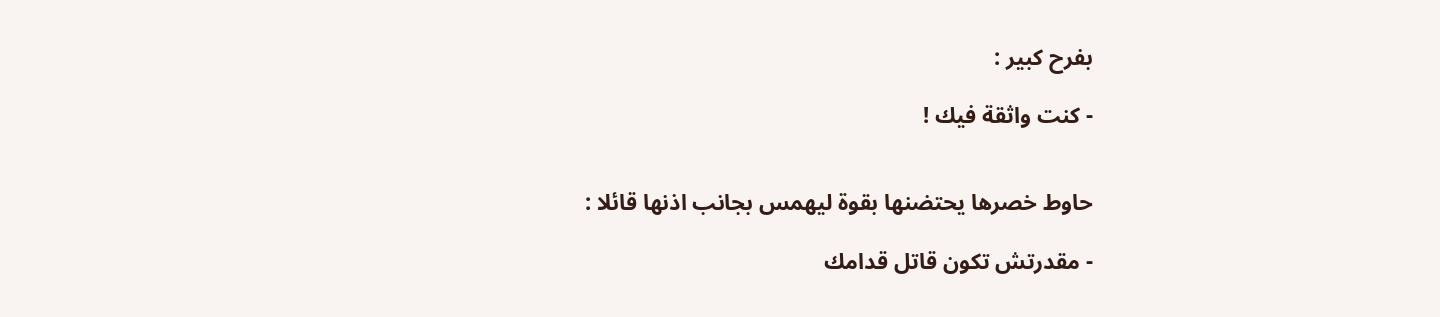بفرح كبير :

- كنت واثقة فيك !


حاوط خصرها يحتضنها بقوة ليهمس بجانب اذنها قائلا :

- مقدرتش تكون قاتل قدامك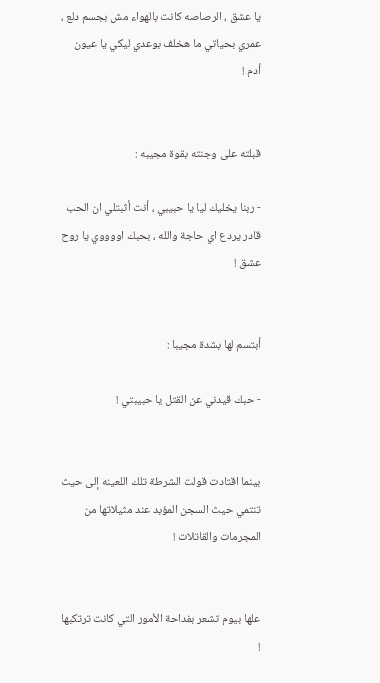يا عشق ، الرصاصه كانت بالهواء مش بجسم دلع ، عمري بحياتي ما هخلف بوعدي ليكي يا عيون أدم !


قبلته على وجنته بقوة مجيبه :

- ربنا يخليك ليا يا حبيبي ، أنت أثبتلي ان الحب قادر يردع اي حاجة والله ، بحبك اووووي يا روح عشق !


أبتسم لها بشدة مجيبا :

- حبك قيدني عن القتل يا حبيبتي !


بينما اقتادت قولت الشرطة تلك اللعينه إلى حيث تنتمي حيث السجن المؤبد عند مثيلاتها من المجرمات والقاتلات !


علها بيوم تشعر بفداحة الأمور التي كانت ترتكبها !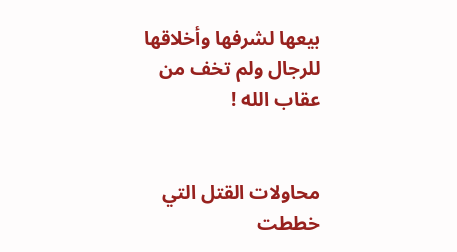بيعها لشرفها وأخلاقها للرجال ولم تخف من عقاب الله !


محاولات القتل التي خططت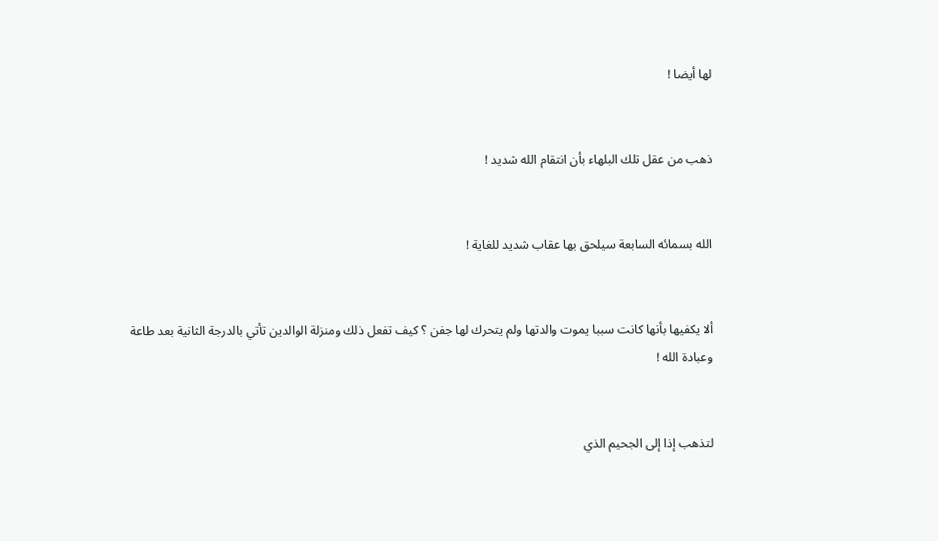لها أيضا !


ذهب من عقل تلك البلهاء بأن انتقام الله شديد !


الله بسمائه السابعة سيلحق بها عقاب شديد للغاية !


ألا يكفيها بأنها كانت سببا يموت والدتها ولم يتحرك لها جفن ؟ كيف تفعل ذلك ومنزلة الوالدين تأتي بالدرجة الثانية بعد طاعة وعبادة الله !


لتذهب إذا إلى الجحيم الذي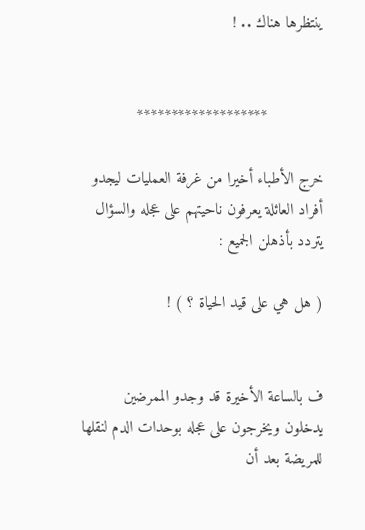ينتظرها هناك .. !


            *******************

خرج الأطباء أخيرا من غرفة العمليات ليجدو أفراد العائلة يعرفون ناحيتهم على عجله والسؤال يتردد بأذهلن الجميع :

( هل هي على قيد الحياة ؟ ) !


ف بالساعة الأخيرة قد وجدو الممرضين يدخلون ويخرجون على عجله بوحدات الدم لنقلها للمريضة بعد أن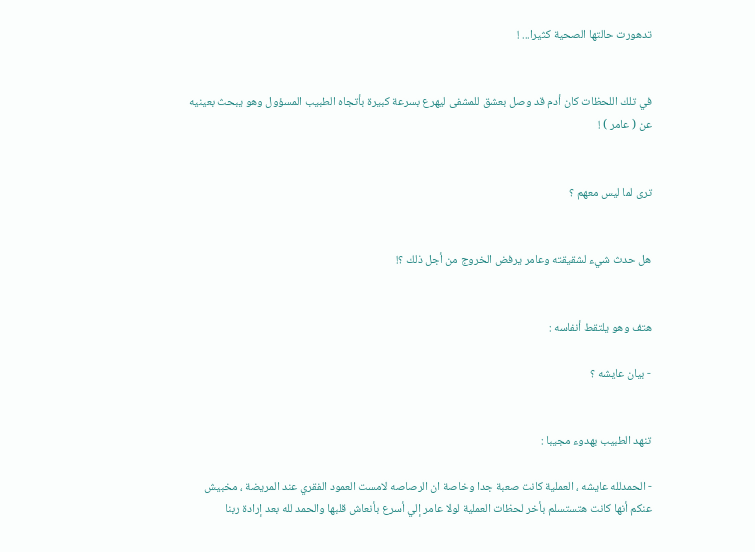تدهورت حالتها الصحية كثيرا... !


في تلك اللحظات كان أدم قد وصل بعشق للمشفى ليهرع بسرعة كبيرة بأتجاه الطبيب المسؤول وهو يبحث بعينيه عن ( عامر ) !


ترى لما ليس معهم ؟


هل حدث شيء لشقيقته وعامر يرفض الخروج من أجل ذلك ؟!


هتف وهو يلتقط أنفاسه :

- بيان عايشه ؟


تنهد الطبيب بهدوء مجيبا :

- الحمدلله عايشه ، العملية كانت صعبة جدا وخاصة ان الرصاصه لامست العمود الفقري عند المريضة ، مخبيش عنكم أنها كانت هتستسلم بأخر لحظات العملية لولا عامر إلي أسرع بأنعاش قلبها والحمد لله بعد إرادة ربنا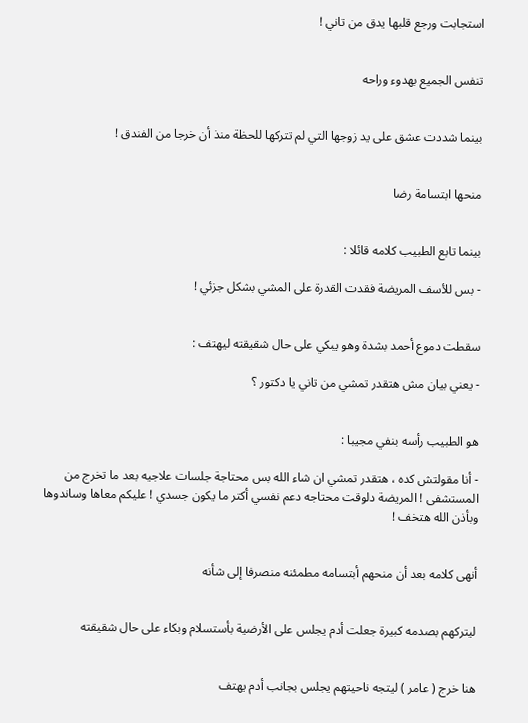استجابت ورجع قلبها يدق من تاني !


تنفس الجميع بهدوء وراحه


بينما شددت عشق على يد زوجها التي لم تتركها للحظة منذ أن خرجا من الفندق !


منحها ابتسامة رضا


بينما تابع الطبيب كلامه قائلا :

- بس للأسف المريضة فقدت القدرة على المشي بشكل جزئي !


سقطت دموع أحمد بشدة وهو يبكي على حال شقيقته ليهتف :

- يعني بيان مش هتقدر تمشي من تاني يا دكتور ؟


هو الطبيب رأسه بنفي مجيبا :

- أنا مقولتش كده ، هتقدر تمشي ان شاء الله بس محتاجة جلسات علاجيه بعد ما تخرج من المستشفى ! المريضة دلوقت محتاجه دعم نفسي أكتر ما يكون جسدي ! عليكم معاها وساندوها وبأذن الله هتخف !


أنهى كلامه بعد أن منحهم أبتسامه مطمئنه منصرفا إلى شأنه


ليتركهم بصدمه كبيرة جعلت أدم يجلس على الأرضية بأستسلام وبكاء على حال شقيقته


هنا خرج ( عامر ) ليتجه ناحيتهم يجلس بجانب أدم يهتف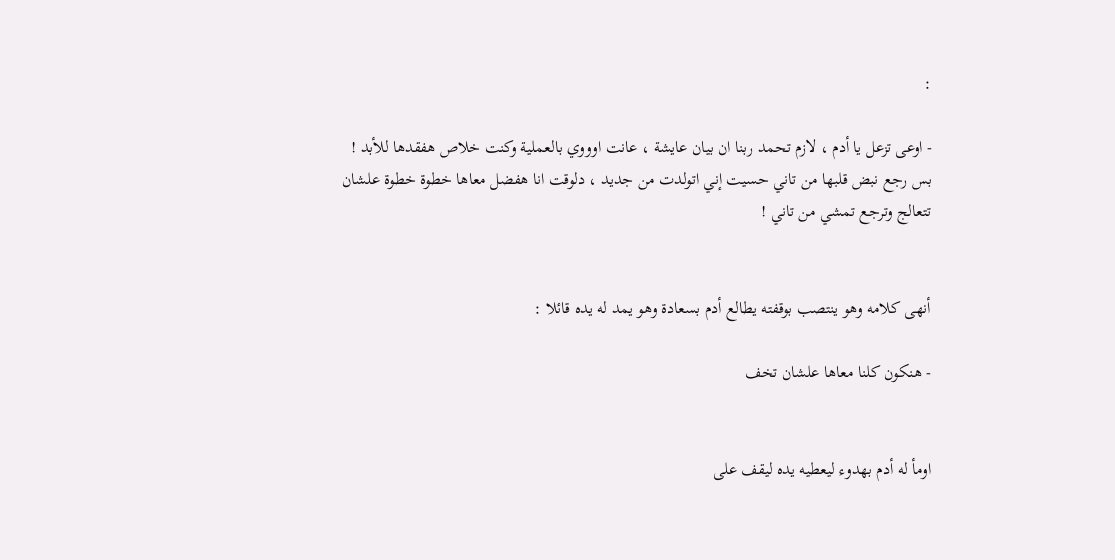:

- اوعى تزعل يا أدم ، لازم تحمد ربنا ان بيان عايشة ، عانت اوووي بالعملية وكنت خلاص هفقدها للأبد ! بس رجع نبض قلبها من تاني حسيت إني اتولدت من جديد ، دلوقت انا هفضل معاها خطوة خطوة علشان تتعالج وترجع تمشي من تاني !


أنهى كلامه وهو ينتصب بوقفته يطالع أدم بسعادة وهو يمد له يده قائلا :

- هنكون كلنا معاها علشان تخف


اومأ له أدم بهدوء ليعطيه يده ليقف على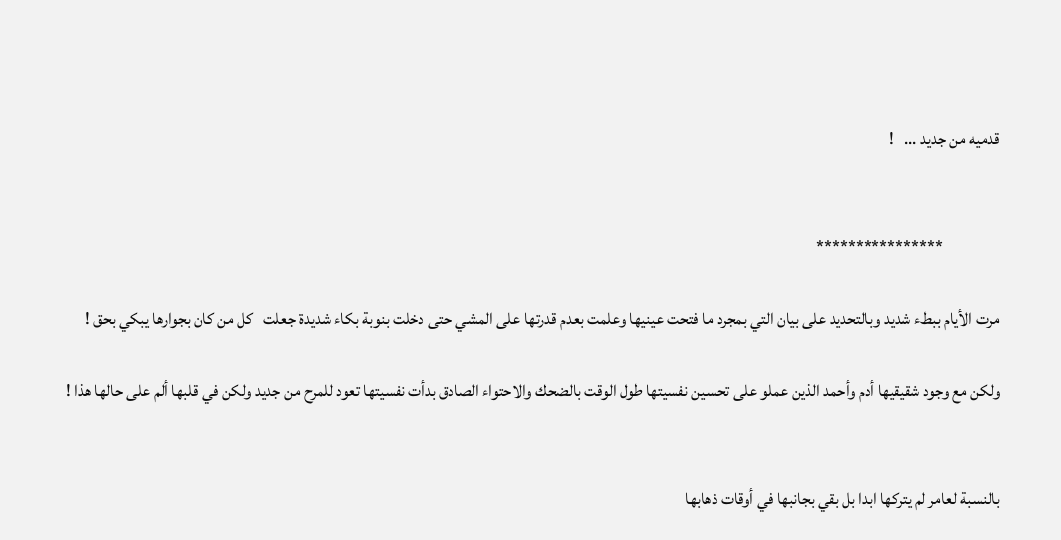قدميه من جديد ...   !


                 ****************

مرت الأيام ببطء شديد وبالتحديد على بيان التي بمجرد ما فتحت عينيها وعلمت بعدم قدرتها على المشي حتى دخلت بنوبة بكاء شديدة جعلت   كل من كان بجوارها يبكي بحق !

ولكن مع وجود شقيقيها أدم وأحمد الذين عملو على تحسين نفسيتها طول الوقت بالضحك والاحتواء الصادق بدأت نفسيتها تعود للمرح من جديد ولكن في قلبها ألم على حالها هذا !


بالنسبة لعامر لم يتركها ابدا بل بقي بجانبها في أوقات ذهابها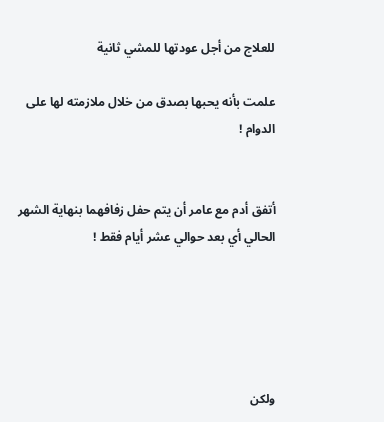للعلاج من أجل عودتها للمشي ثانية

علمت بأنه يحبها بصدق من خلال ملازمته لها على الدوام !


أتفق أدم مع عامر أن يتم حفل زفافهما بنهاية الشهر الحالي أي بعد حوالي عشر أيام فقط !





ولكن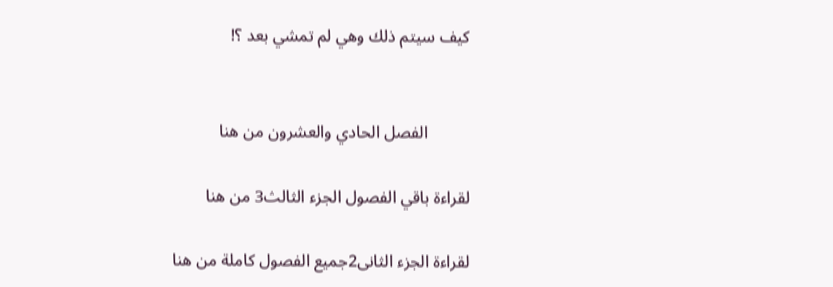كيف سيتم ذلك وهي لم تمشي بعد ؟!


          الفصل الحادي والعشرون من هنا

لقراءة باقي الفصول الجزء الثالث3 من هنا

لقراءة الجزء الثانى2جميع الفصول كاملة من هنا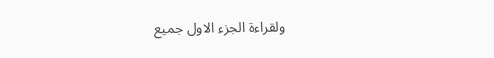ولقراءة الجزء الاول جميع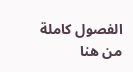الفصول كاملة من هنا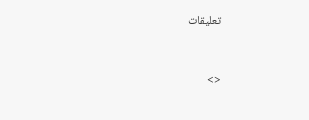تعليقات



<>